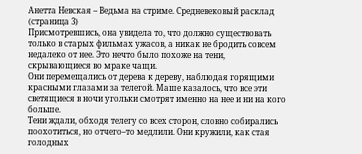Анетта Невская – Ведьма на стриме. Средневековый расклад (страница 3)
Присмотревшись, она увидела то, что должно существовать только в старых фильмах ужасов, а никак не бродить совсем недалеко от нее. Это нечто было похоже на тени, скрывающиеся во мраке чащи.
Они перемещались от дерева к дереву, наблюдая горящими красными глазами за телегой. Маше казалось, что все эти светящиеся в ночи угольки смотрят именно на нее и ни на кого больше.
Тени ждали, обходя телегу со всех сторон, словно собирались поохотиться, но отчего–то медлили. Они кружили, как стая голодных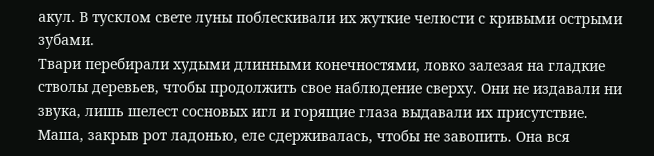акул. В тусклом свете луны поблескивали их жуткие челюсти с кривыми острыми зубами.
Твари перебирали худыми длинными конечностями, ловко залезая на гладкие стволы деревьев, чтобы продолжить свое наблюдение сверху. Они не издавали ни звука, лишь шелест сосновых игл и горящие глаза выдавали их присутствие.
Маша, закрыв рот ладонью, еле сдерживалась, чтобы не завопить. Она вся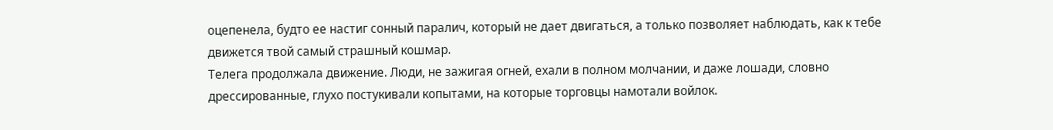оцепенела, будто ее настиг сонный паралич, который не дает двигаться, а только позволяет наблюдать, как к тебе движется твой самый страшный кошмар.
Телега продолжала движение. Люди, не зажигая огней, ехали в полном молчании, и даже лошади, словно дрессированные, глухо постукивали копытами, на которые торговцы намотали войлок.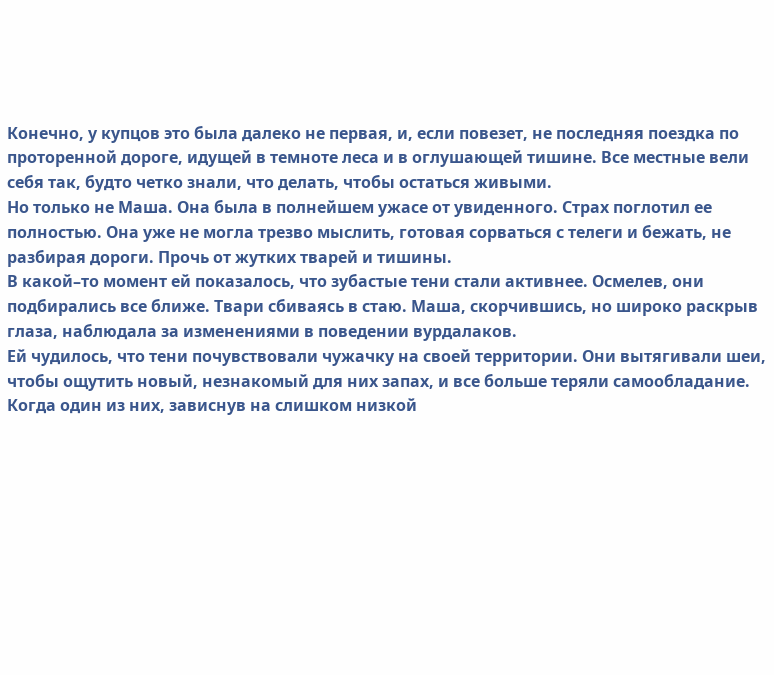Конечно, у купцов это была далеко не первая, и, если повезет, не последняя поездка по проторенной дороге, идущей в темноте леса и в оглушающей тишине. Все местные вели себя так, будто четко знали, что делать, чтобы остаться живыми.
Но только не Маша. Она была в полнейшем ужасе от увиденного. Страх поглотил ее полностью. Она уже не могла трезво мыслить, готовая сорваться с телеги и бежать, не разбирая дороги. Прочь от жутких тварей и тишины.
В какой–то момент ей показалось, что зубастые тени стали активнее. Осмелев, они подбирались все ближе. Твари сбиваясь в стаю. Маша, скорчившись, но широко раскрыв глаза, наблюдала за изменениями в поведении вурдалаков.
Ей чудилось, что тени почувствовали чужачку на своей территории. Они вытягивали шеи, чтобы ощутить новый, незнакомый для них запах, и все больше теряли самообладание. Когда один из них, зависнув на слишком низкой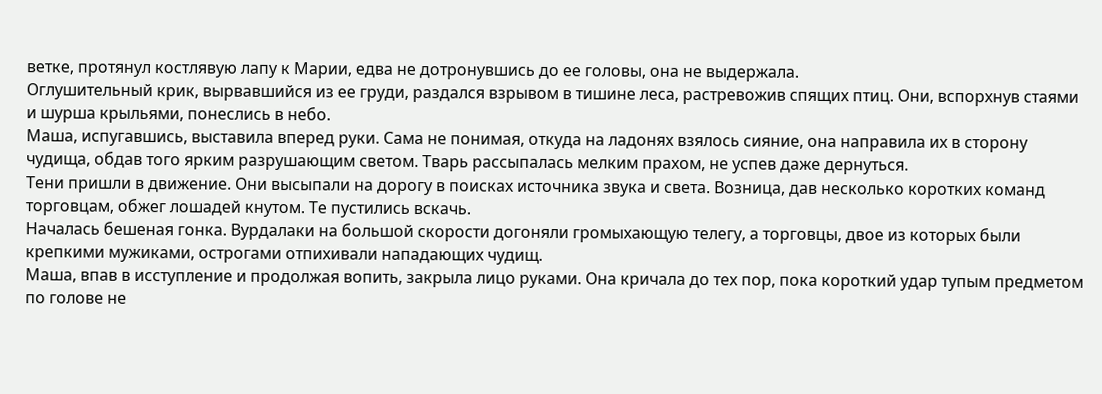ветке, протянул костлявую лапу к Марии, едва не дотронувшись до ее головы, она не выдержала.
Оглушительный крик, вырвавшийся из ее груди, раздался взрывом в тишине леса, растревожив спящих птиц. Они, вспорхнув стаями и шурша крыльями, понеслись в небо.
Маша, испугавшись, выставила вперед руки. Сама не понимая, откуда на ладонях взялось сияние, она направила их в сторону чудища, обдав того ярким разрушающим светом. Тварь рассыпалась мелким прахом, не успев даже дернуться.
Тени пришли в движение. Они высыпали на дорогу в поисках источника звука и света. Возница, дав несколько коротких команд торговцам, обжег лошадей кнутом. Те пустились вскачь.
Началась бешеная гонка. Вурдалаки на большой скорости догоняли громыхающую телегу, а торговцы, двое из которых были крепкими мужиками, острогами отпихивали нападающих чудищ.
Маша, впав в исступление и продолжая вопить, закрыла лицо руками. Она кричала до тех пор, пока короткий удар тупым предметом по голове не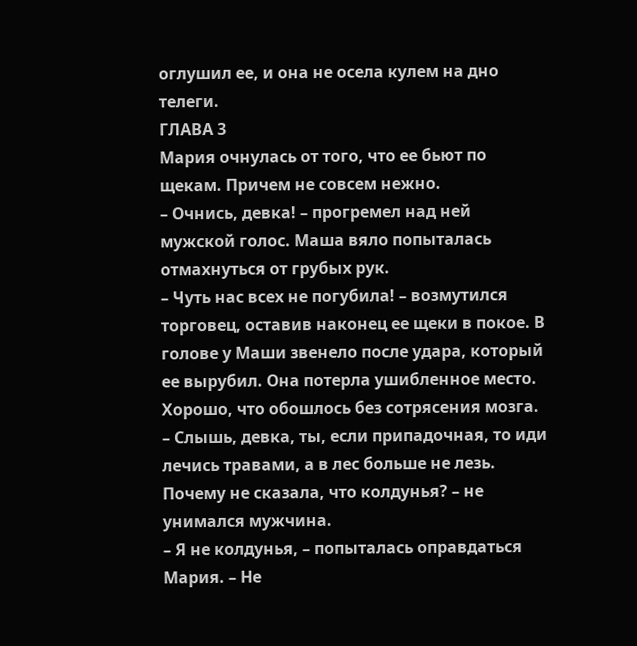оглушил ее, и она не осела кулем на дно телеги.
ГЛАВА 3
Мария очнулась от того, что ее бьют по щекам. Причем не совсем нежно.
– Очнись, девка! – прогремел над ней мужской голос. Маша вяло попыталась отмахнуться от грубых рук.
– Чуть нас всех не погубила! – возмутился торговец, оставив наконец ее щеки в покое. В голове у Маши звенело после удара, который ее вырубил. Она потерла ушибленное место. Хорошо, что обошлось без сотрясения мозга.
– Слышь, девка, ты, если припадочная, то иди лечись травами, а в лес больше не лезь. Почему не сказала, что колдунья? – не унимался мужчина.
– Я не колдунья, – попыталась оправдаться Мария. – Не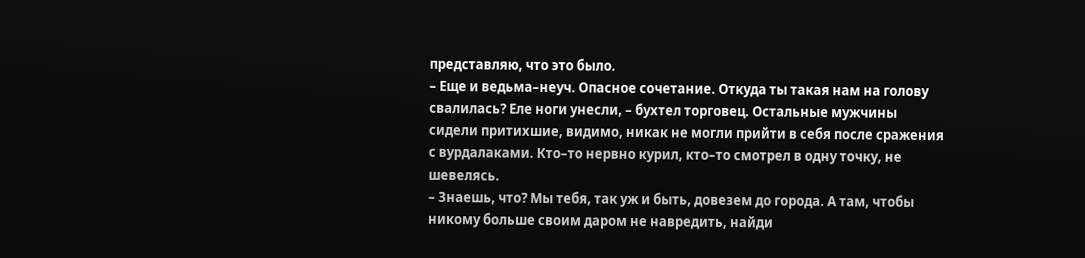представляю, что это было.
– Еще и ведьма–неуч. Опасное сочетание. Откуда ты такая нам на голову свалилась? Еле ноги унесли, – бухтел торговец. Остальные мужчины сидели притихшие, видимо, никак не могли прийти в себя после сражения с вурдалаками. Кто–то нервно курил, кто–то смотрел в одну точку, не шевелясь.
– Знаешь, что? Мы тебя, так уж и быть, довезем до города. А там, чтобы никому больше своим даром не навредить, найди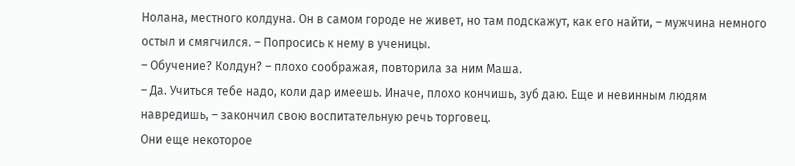Нолана, местного колдуна. Он в самом городе не живет, но там подскажут, как его найти, – мужчина немного остыл и смягчился. – Попросись к нему в ученицы.
– Обучение? Колдун? – плохо соображая, повторила за ним Маша.
– Да. Учиться тебе надо, коли дар имеешь. Иначе, плохо кончишь, зуб даю. Еще и невинным людям навредишь, – закончил свою воспитательную речь торговец.
Они еще некоторое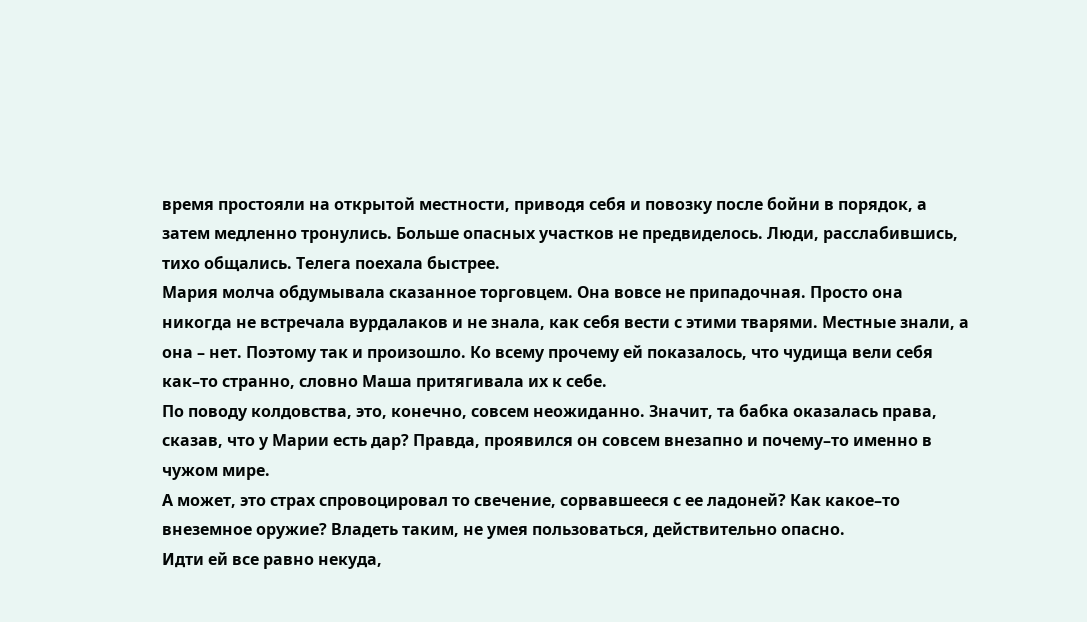время простояли на открытой местности, приводя себя и повозку после бойни в порядок, а затем медленно тронулись. Больше опасных участков не предвиделось. Люди, расслабившись, тихо общались. Телега поехала быстрее.
Мария молча обдумывала сказанное торговцем. Она вовсе не припадочная. Просто она никогда не встречала вурдалаков и не знала, как себя вести с этими тварями. Местные знали, а она – нет. Поэтому так и произошло. Ко всему прочему ей показалось, что чудища вели себя как–то странно, словно Маша притягивала их к себе.
По поводу колдовства, это, конечно, совсем неожиданно. Значит, та бабка оказалась права, сказав, что у Марии есть дар? Правда, проявился он совсем внезапно и почему–то именно в чужом мире.
А может, это страх спровоцировал то свечение, сорвавшееся с ее ладоней? Как какое–то внеземное оружие? Владеть таким, не умея пользоваться, действительно опасно.
Идти ей все равно некуда,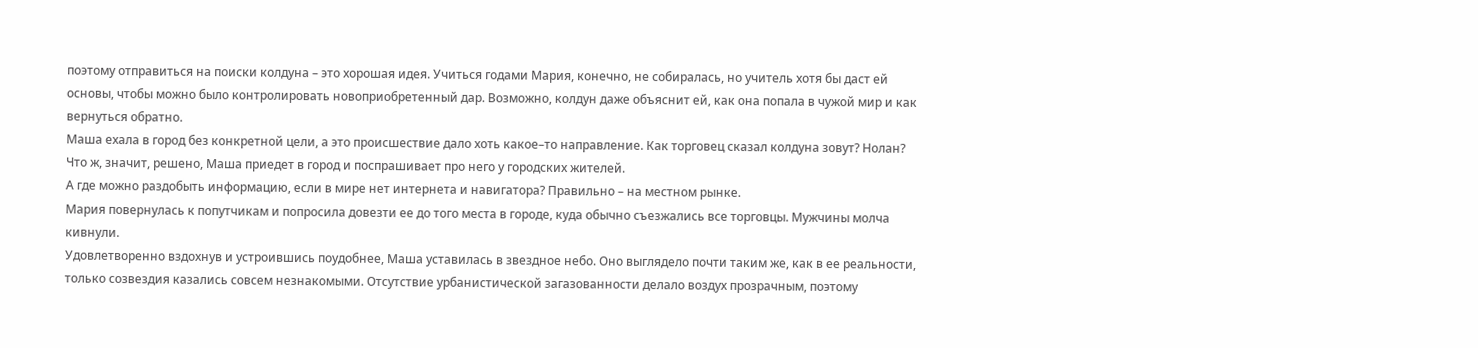поэтому отправиться на поиски колдуна – это хорошая идея. Учиться годами Мария, конечно, не собиралась, но учитель хотя бы даст ей основы, чтобы можно было контролировать новоприобретенный дар. Возможно, колдун даже объяснит ей, как она попала в чужой мир и как вернуться обратно.
Маша ехала в город без конкретной цели, а это происшествие дало хоть какое–то направление. Как торговец сказал колдуна зовут? Нолан? Что ж, значит, решено, Маша приедет в город и поспрашивает про него у городских жителей.
А где можно раздобыть информацию, если в мире нет интернета и навигатора? Правильно – на местном рынке.
Мария повернулась к попутчикам и попросила довезти ее до того места в городе, куда обычно съезжались все торговцы. Мужчины молча кивнули.
Удовлетворенно вздохнув и устроившись поудобнее, Маша уставилась в звездное небо. Оно выглядело почти таким же, как в ее реальности, только созвездия казались совсем незнакомыми. Отсутствие урбанистической загазованности делало воздух прозрачным, поэтому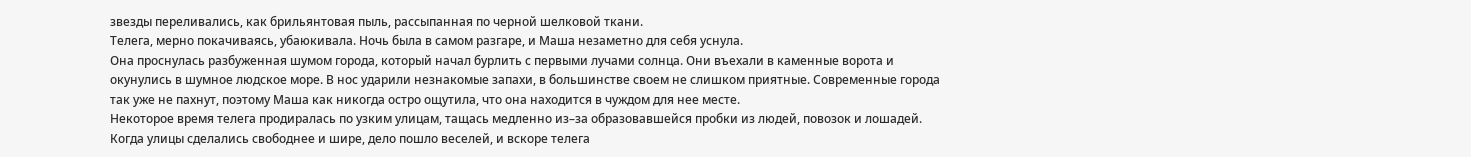звезды переливались, как брильянтовая пыль, рассыпанная по черной шелковой ткани.
Телега, мерно покачиваясь, убаюкивала. Ночь была в самом разгаре, и Маша незаметно для себя уснула.
Она проснулась разбуженная шумом города, который начал бурлить с первыми лучами солнца. Они въехали в каменные ворота и окунулись в шумное людское море. В нос ударили незнакомые запахи, в большинстве своем не слишком приятные. Современные города так уже не пахнут, поэтому Маша как никогда остро ощутила, что она находится в чуждом для нее месте.
Некоторое время телега продиралась по узким улицам, тащась медленно из–за образовавшейся пробки из людей, повозок и лошадей. Когда улицы сделались свободнее и шире, дело пошло веселей, и вскоре телега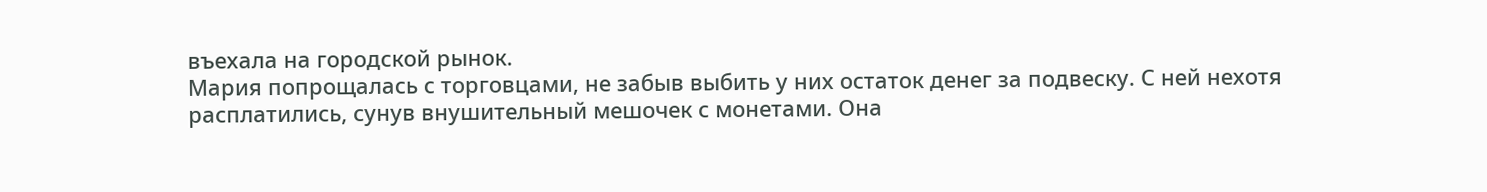въехала на городской рынок.
Мария попрощалась с торговцами, не забыв выбить у них остаток денег за подвеску. С ней нехотя расплатились, сунув внушительный мешочек с монетами. Она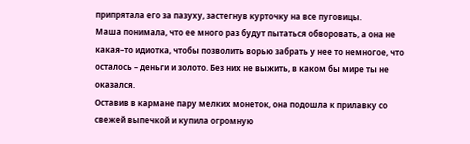припрятала его за пазуху, застегнув курточку на все пуговицы.
Маша понимала, что ее много раз будут пытаться обворовать, а она не какая–то идиотка, чтобы позволить ворью забрать у нее то немногое, что осталось – деньги и золото. Без них не выжить, в каком бы мире ты не оказался.
Оставив в кармане пару мелких монеток, она подошла к прилавку со свежей выпечкой и купила огромную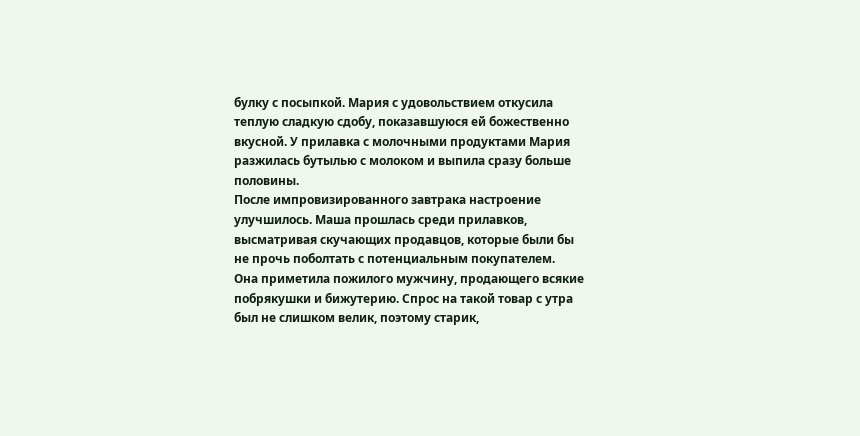булку с посыпкой. Мария с удовольствием откусила теплую сладкую сдобу, показавшуюся ей божественно вкусной. У прилавка с молочными продуктами Мария разжилась бутылью с молоком и выпила сразу больше половины.
После импровизированного завтрака настроение улучшилось. Маша прошлась среди прилавков, высматривая скучающих продавцов, которые были бы не прочь поболтать с потенциальным покупателем.
Она приметила пожилого мужчину, продающего всякие побрякушки и бижутерию. Спрос на такой товар с утра был не слишком велик, поэтому старик,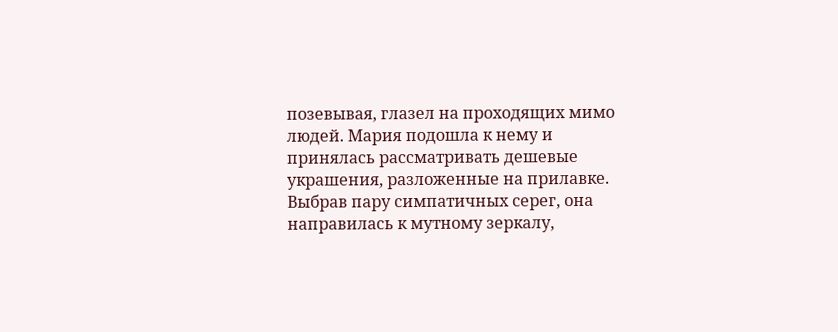позевывая, глазел на проходящих мимо людей. Мария подошла к нему и принялась рассматривать дешевые украшения, разложенные на прилавке.
Выбрав пару симпатичных серег, она направилась к мутному зеркалу,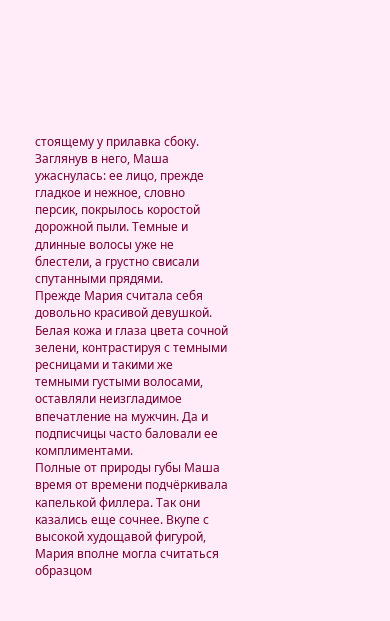стоящему у прилавка сбоку. Заглянув в него, Маша ужаснулась: ее лицо, прежде гладкое и нежное, словно персик, покрылось коростой дорожной пыли. Темные и длинные волосы уже не блестели, а грустно свисали спутанными прядями.
Прежде Мария считала себя довольно красивой девушкой. Белая кожа и глаза цвета сочной зелени, контрастируя с темными ресницами и такими же темными густыми волосами, оставляли неизгладимое впечатление на мужчин. Да и подписчицы часто баловали ее комплиментами.
Полные от природы губы Маша время от времени подчёркивала капелькой филлера. Так они казались еще сочнее. Вкупе с высокой худощавой фигурой, Мария вполне могла считаться образцом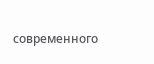современного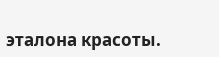эталона красоты.